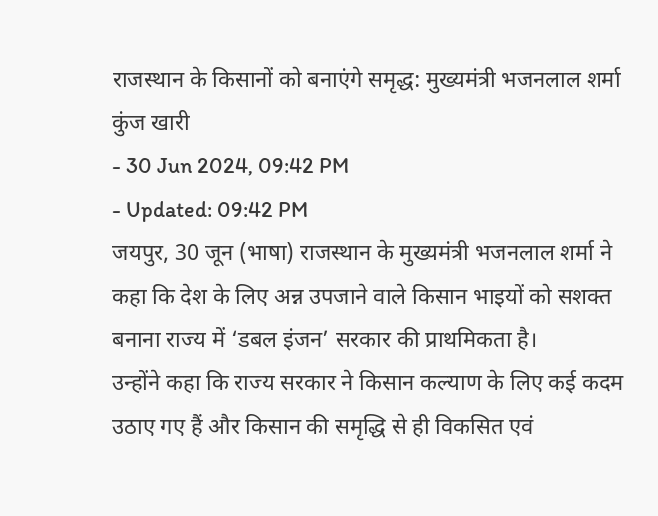राजस्थान के किसानों को बनाएंगे समृद्ध: मुख्यमंत्री भजनलाल शर्मा
कुंज खारी
- 30 Jun 2024, 09:42 PM
- Updated: 09:42 PM
जयपुर, 30 जून (भाषा) राजस्थान के मुख्यमंत्री भजनलाल शर्मा ने कहा कि देश के लिए अन्न उपजाने वाले किसान भाइयों को सशक्त बनाना राज्य में ‘डबल इंजन’ सरकार की प्राथमिकता है।
उन्होंने कहा कि राज्य सरकार ने किसान कल्याण के लिए कई कदम उठाए गए हैं और किसान की समृद्धि से ही विकसित एवं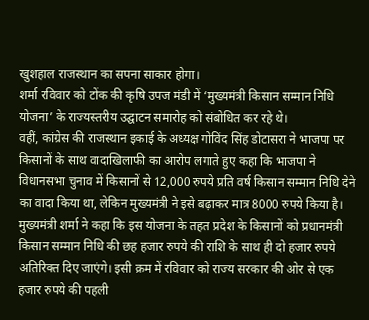खुशहाल राजस्थान का सपना साकार होगा।
शर्मा रविवार को टोंक की कृषि उपज मंडी में ‘मुख्यमंत्री किसान सम्मान निधि योजना’ के राज्यस्तरीय उद्घाटन समारोह को संबोधित कर रहे थे।
वहीं, कांग्रेस की राजस्थान इकाई के अध्यक्ष गोविंद सिंह डोटासरा ने भाजपा पर किसानों के साथ वादाखिलाफी का आरोप लगाते हुए कहा कि भाजपा ने विधानसभा चुनाव में किसानों से 12,000 रुपये प्रति वर्ष किसान सम्मान निधि देने का वादा किया था, लेकिन मुख्यमंत्री ने इसे बढ़ाकर मात्र 8000 रुपये किया है।
मुख्यमंत्री शर्मा ने कहा कि इस योजना के तहत प्रदेश के किसानों को प्रधानमंत्री किसान सम्मान निधि की छह हजार रुपये की राशि के साथ ही दो हजार रुपये अतिरिक्त दिए जाएंगे। इसी क्रम में रविवार को राज्य सरकार की ओर से एक हजार रुपये की पहली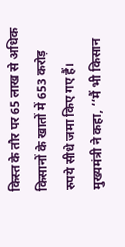किस्त के तौर पर 65 लाख से अधिक किसानों के खातों में 653 करोड़ रुपये सीधे जमा किए गए हैं।
मुख्यमंत्री ने कहा, ‘‘मैं भी किसान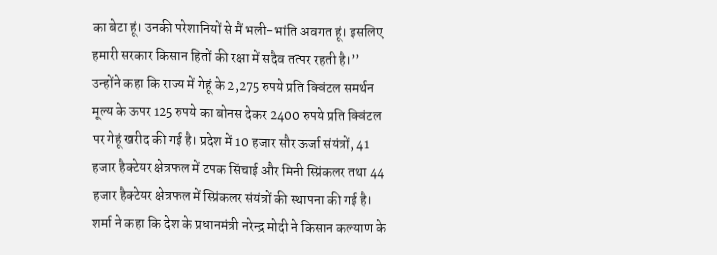का बेटा हूं। उनकी परेशानियों से मैं भली-भांति अवगत हूं। इसलिए हमारी सरकार किसान हितों की रक्षा में सदैव तत्पर रहती है।’’
उन्होंने कहा कि राज्य में गेहूं के 2,275 रुपये प्रति क्विंटल समर्थन मूल्य के ऊपर 125 रुपये का बोनस देकर 2400 रुपये प्रति क्विंटल पर गेहूं खरीद की गई है। प्रदेश में 10 हजार सौर ऊर्जा संयंत्रों, 41 हजार हैक्टेयर क्षेत्रफल में टपक सिंचाई और मिनी स्प्रिंकलर तथा 44 हजार हैक्टेयर क्षेत्रफल में स्प्रिंकलर संयंत्रों की स्थापना की गई है।
शर्मा ने कहा कि देश के प्रधानमंत्री नरेन्द्र मोदी ने किसान कल्याण के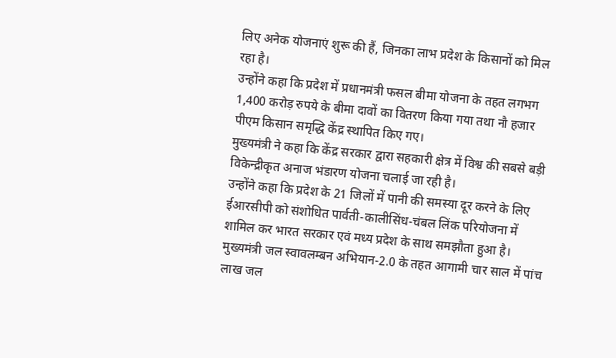लिए अनेक योजनाएं शुरू की हैं, जिनका लाभ प्रदेश के किसानों को मिल रहा है।
उन्होंने कहा कि प्रदेश में प्रधानमंत्री फसल बीमा योजना के तहत लगभग 1,400 करोड़ रुपये के बीमा दावों का वितरण किया गया तथा नौ हजार पीएम किसान समृद्धि केंद्र स्थापित किए गए।
मुख्यमंत्री ने कहा कि केंद्र सरकार द्वारा सहकारी क्षेत्र में विश्व की सबसे बड़ी विकेन्द्रीकृत अनाज भंडारण योजना चलाई जा रही है।
उन्होंने कहा कि प्रदेश के 21 जिलों में पानी की समस्या दूर करने के लिए ईआरसीपी को संशोधित पार्वती-कालीसिंध-चंबल लिंक परियोजना में शामिल कर भारत सरकार एवं मध्य प्रदेश के साथ समझौता हुआ है।
मुख्यमंत्री जल स्वावलम्बन अभियान-2.0 के तहत आगामी चार साल में पांच लाख जल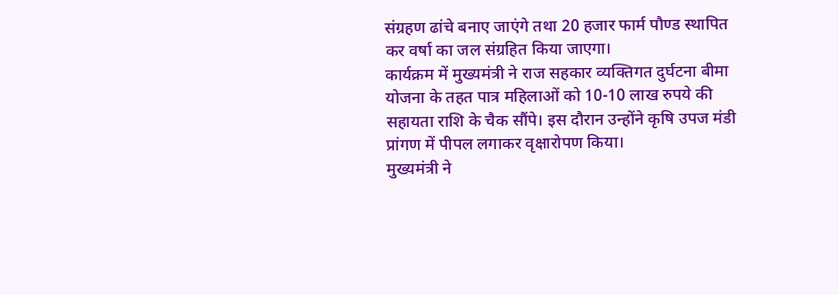संग्रहण ढांचे बनाए जाएंगे तथा 20 हजार फार्म पौण्ड स्थापित कर वर्षा का जल संग्रहित किया जाएगा।
कार्यक्रम में मुख्यमंत्री ने राज सहकार व्यक्तिगत दुर्घटना बीमा योजना के तहत पात्र महिलाओं को 10-10 लाख रुपये की सहायता राशि के चैक सौंपे। इस दौरान उन्होंने कृषि उपज मंडी प्रांगण में पीपल लगाकर वृक्षारोपण किया।
मुख्यमंत्री ने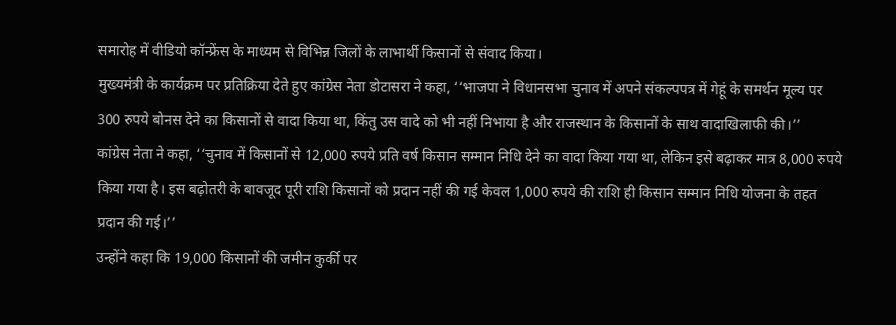समारोह में वीडियो कॉन्फ्रेंस के माध्यम से विभिन्न जिलों के लाभार्थी किसानों से संवाद किया।
मुख्यमंत्री के कार्यक्रम पर प्रतिक्रिया देते हुए कांग्रेस नेता डोटासरा ने कहा, ‘‘भाजपा ने विधानसभा चुनाव में अपने संकल्पपत्र में गेहूं के समर्थन मूल्य पर 300 रुपये बोनस देने का किसानों से वादा किया था, किंतु उस वादे को भी नहीं निभाया है और राजस्थान के किसानों के साथ वादाखिलाफी की।’’
कांग्रेस नेता ने कहा, ‘‘चुनाव में किसानों से 12,000 रुपये प्रति वर्ष किसान सम्मान निधि देने का वादा किया गया था, लेकिन इसे बढ़ाकर मात्र 8,000 रुपये किया गया है। इस बढ़ोतरी के बावजूद पूरी राशि किसानों को प्रदान नहीं की गई केवल 1,000 रुपये की राशि ही किसान सम्मान निधि योजना के तहत प्रदान की गई।’’
उन्होंने कहा कि 19,000 किसानों की जमीन कुर्की पर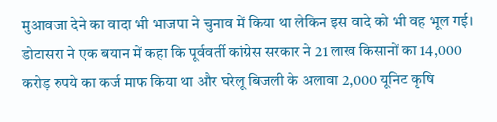मुआवजा देने का वादा भी भाजपा ने चुनाव में किया था लेकिन इस वादे को भी वह भूल गई।
डोटासरा ने एक बयान में कहा कि पूर्ववर्ती कांग्रेस सरकार ने 21 लाख किसानों का 14,000 करोड़ रुपये का कर्ज माफ किया था और घरेलू बिजली के अलावा 2,000 यूनिट कृषि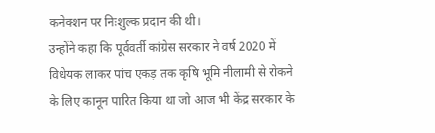कनेक्शन पर निःशुल्क प्रदान की थी।
उन्होंने कहा कि पूर्ववर्ती कांग्रेस सरकार ने वर्ष 2020 में विधेयक लाकर पांच एकड़ तक कृषि भूमि नीलामी से रोकने के लिए कानून पारित किया था जो आज भी केंद्र सरकार के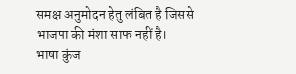समक्ष अनुमोदन हेतु लंबित है जिससे भाजपा की मंशा साफ नहीं है।
भाषा कुंज